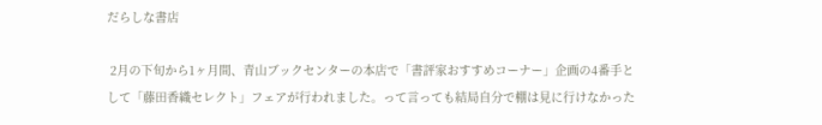だらしな書店

 2月の下旬から1ヶ月間、青山ブックセンターの本店で「書評家おすすめコーナー」企画の4番手として「藤田香織セレクト」フェアが行われました。って言っても結局自分で棚は見に行けなかった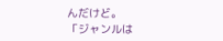んだけど。
「ジャンルは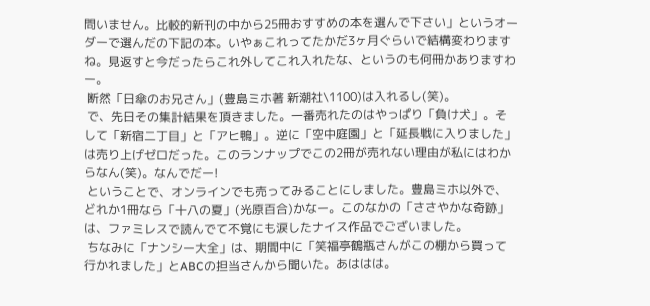問いません。比較的新刊の中から25冊おすすめの本を選んで下さい」というオーダーで選んだの下記の本。いやぁこれってたかだ3ヶ月ぐらいで結構変わりますね。見返すと今だったらこれ外してこれ入れたな、というのも何冊かありますわー。
 断然「日傘のお兄さん」(豊島ミホ著 新潮社\1100)は入れるし(笑)。
 で、先日その集計結果を頂きました。一番売れたのはやっぱり「負け犬」。そして「新宿二丁目」と「アヒ鴨」。逆に「空中庭園」と「延長戦に入りました」は売り上げゼロだった。このランナップでこの2冊が売れない理由が私にはわからなん(笑)。なんでだー!
 ということで、オンラインでも売ってみることにしました。豊島ミホ以外で、どれか1冊なら「十八の夏」(光原百合)かなー。このなかの「ささやかな奇跡」は、ファミレスで読んでて不覚にも涙したナイス作品でございました。
 ちなみに「ナンシー大全」は、期間中に「笑福亭鶴瓶さんがこの棚から買って行かれました」とABCの担当さんから聞いた。あははは。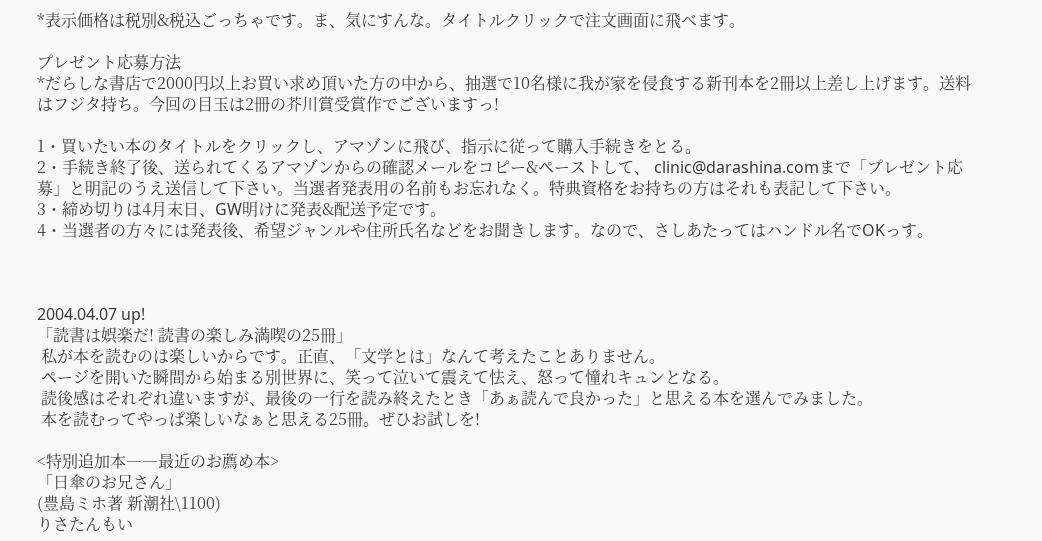*表示価格は税別&税込ごっちゃです。ま、気にすんな。タイトルクリックで注文画面に飛べます。

プレゼント応募方法
*だらしな書店で2000円以上お買い求め頂いた方の中から、抽選で10名様に我が家を侵食する新刊本を2冊以上差し上げます。送料はフジタ持ち。今回の目玉は2冊の芥川賞受賞作でございますっ!

1・買いたい本のタイトルをクリックし、アマゾンに飛び、指示に従って購入手続きをとる。
2・手続き終了後、送られてくるアマゾンからの確認メールをコピー&ペーストして、 clinic@darashina.comまで「プレゼント応募」と明記のうえ送信して下さい。当選者発表用の名前もお忘れなく。特典資格をお持ちの方はそれも表記して下さい。
3・締め切りは4月末日、GW明けに発表&配送予定です。
4・当選者の方々には発表後、希望ジャンルや住所氏名などをお聞きします。なので、さしあたってはハンドル名でOKっす。



2004.04.07 up!
「読書は娯楽だ! 読書の楽しみ満喫の25冊」
 私が本を読むのは楽しいからです。正直、「文学とは」なんて考えたことありません。
 ページを開いた瞬間から始まる別世界に、笑って泣いて震えて怯え、怒って憧れキュンとなる。
 読後感はそれぞれ違いますが、最後の一行を読み終えたとき「あぁ読んで良かった」と思える本を選んでみました。
 本を読むってやっぱ楽しいなぁと思える25冊。ぜひお試しを!

<特別追加本――最近のお薦め本>
「日傘のお兄さん」
(豊島ミホ著 新潮社\1100)
りさたんもい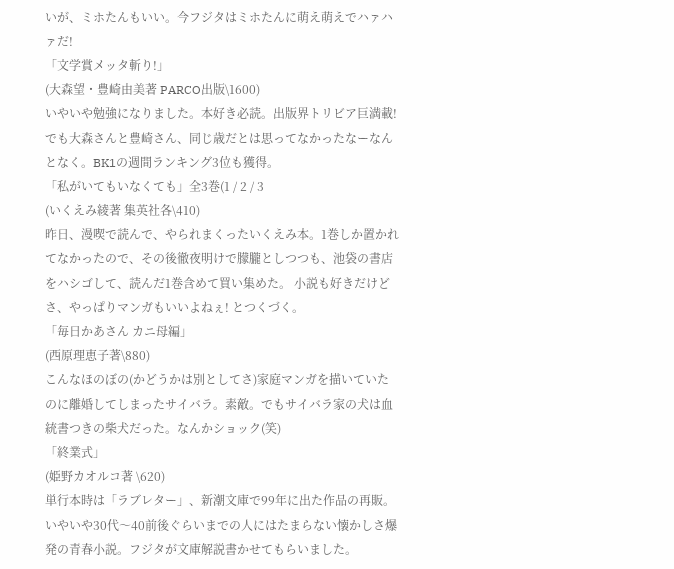いが、ミホたんもいい。今フジタはミホたんに萌え萌えでハァハァだ!
「文学賞メッタ斬り!」
(大森望・豊崎由美著 PARCO出版\1600)
いやいや勉強になりました。本好き必読。出版界トリビア巨満載! でも大森さんと豊崎さん、同じ歳だとは思ってなかったなーなんとなく。BK1の週間ランキング3位も獲得。
「私がいてもいなくても」全3巻(1 / 2 / 3
(いくえみ綾著 集英社各\410)
昨日、漫喫で読んで、やられまくったいくえみ本。1巻しか置かれてなかったので、その後徹夜明けで朦朧としつつも、池袋の書店をハシゴして、読んだ1巻含めて買い集めた。 小説も好きだけどさ、やっぱりマンガもいいよねぇ! とつくづく。
「毎日かあさん カニ母編」
(西原理恵子著\880)
こんなほのぼの(かどうかは別としてさ)家庭マンガを描いていたのに離婚してしまったサイバラ。素敵。でもサイバラ家の犬は血統書つきの柴犬だった。なんかショック(笑)
「終業式」
(姫野カオルコ著 \620)
単行本時は「ラブレター」、新潮文庫で99年に出た作品の再販。いやいや30代〜40前後ぐらいまでの人にはたまらない懐かしさ爆発の青春小説。フジタが文庫解説書かせてもらいました。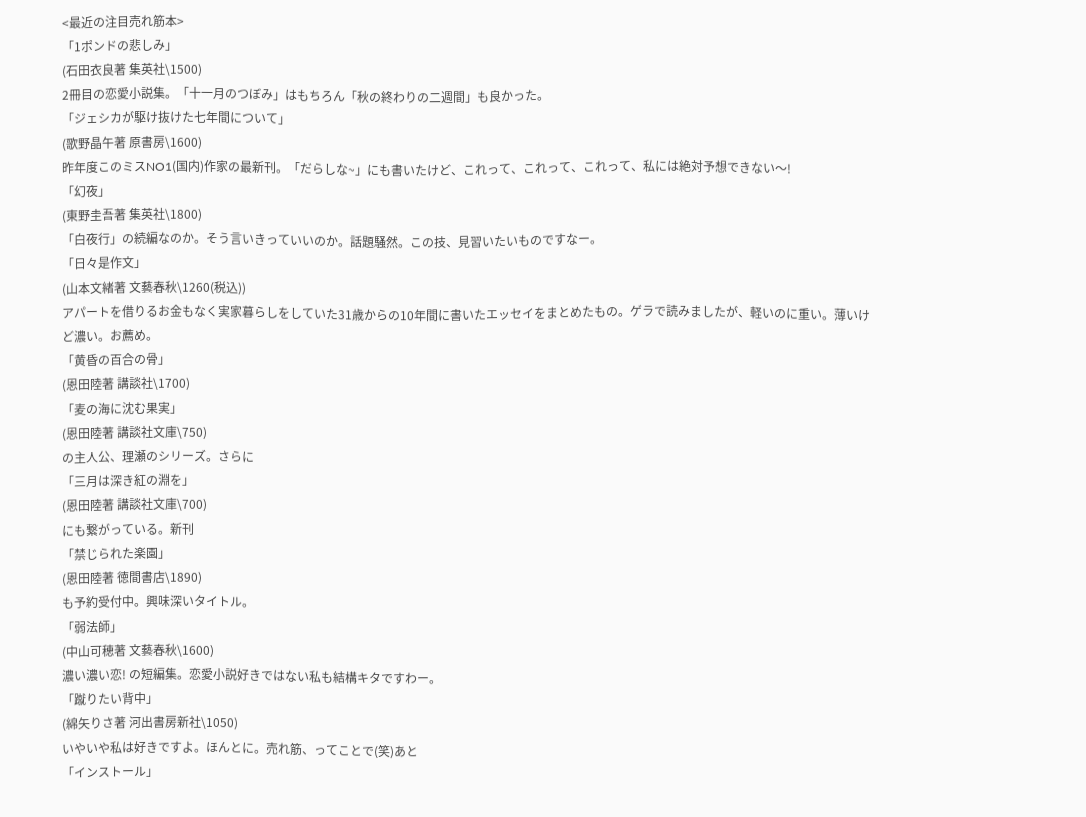<最近の注目売れ筋本>
「1ポンドの悲しみ」
(石田衣良著 集英社\1500)
2冊目の恋愛小説集。「十一月のつぼみ」はもちろん「秋の終わりの二週間」も良かった。
「ジェシカが駆け抜けた七年間について」
(歌野晶午著 原書房\1600)
昨年度このミスNO1(国内)作家の最新刊。「だらしな~」にも書いたけど、これって、これって、これって、私には絶対予想できない〜!
「幻夜」
(東野圭吾著 集英社\1800)
「白夜行」の続編なのか。そう言いきっていいのか。話題騒然。この技、見習いたいものですなー。
「日々是作文」
(山本文緒著 文藝春秋\1260(税込))
アパートを借りるお金もなく実家暮らしをしていた31歳からの10年間に書いたエッセイをまとめたもの。ゲラで読みましたが、軽いのに重い。薄いけど濃い。お薦め。
「黄昏の百合の骨」
(恩田陸著 講談社\1700)
「麦の海に沈む果実」
(恩田陸著 講談社文庫\750)
の主人公、理瀬のシリーズ。さらに
「三月は深き紅の淵を」
(恩田陸著 講談社文庫\700)
にも繋がっている。新刊
「禁じられた楽園」
(恩田陸著 徳間書店\1890)
も予約受付中。興味深いタイトル。
「弱法師」
(中山可穂著 文藝春秋\1600)
濃い濃い恋! の短編集。恋愛小説好きではない私も結構キタですわー。
「蹴りたい背中」
(綿矢りさ著 河出書房新社\1050)
いやいや私は好きですよ。ほんとに。売れ筋、ってことで(笑)あと
「インストール」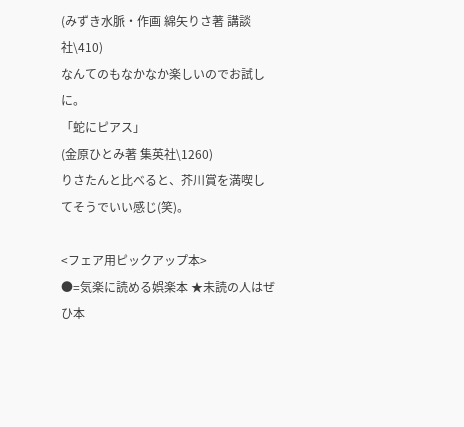(みずき水脈・作画 綿矢りさ著 講談社\410)
なんてのもなかなか楽しいのでお試しに。
「蛇にピアス」
(金原ひとみ著 集英社\1260)
りさたんと比べると、芥川賞を満喫してそうでいい感じ(笑)。

<フェア用ピックアップ本>
●=気楽に読める娯楽本 ★未読の人はぜひ本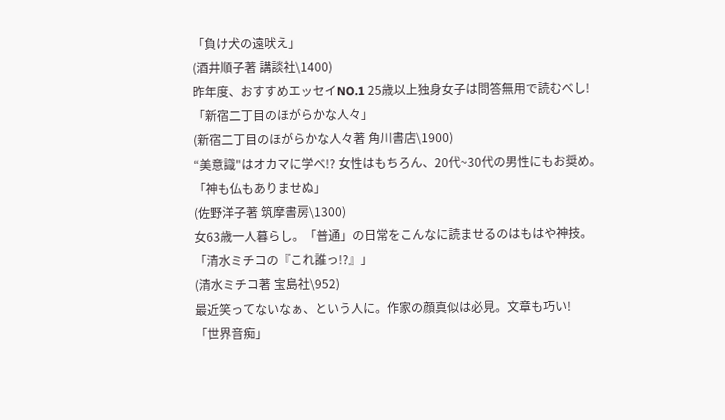「負け犬の遠吠え」
(酒井順子著 講談社\1400)
昨年度、おすすめエッセイNO.1 25歳以上独身女子は問答無用で読むべし!
「新宿二丁目のほがらかな人々」
(新宿二丁目のほがらかな人々著 角川書店\1900)
“美意識"はオカマに学べ!? 女性はもちろん、20代~30代の男性にもお奨め。
「神も仏もありませぬ」
(佐野洋子著 筑摩書房\1300)
女63歳一人暮らし。「普通」の日常をこんなに読ませるのはもはや神技。
「清水ミチコの『これ誰っ!?』」
(清水ミチコ著 宝島社\952)
最近笑ってないなぁ、という人に。作家の顔真似は必見。文章も巧い!
「世界音痴」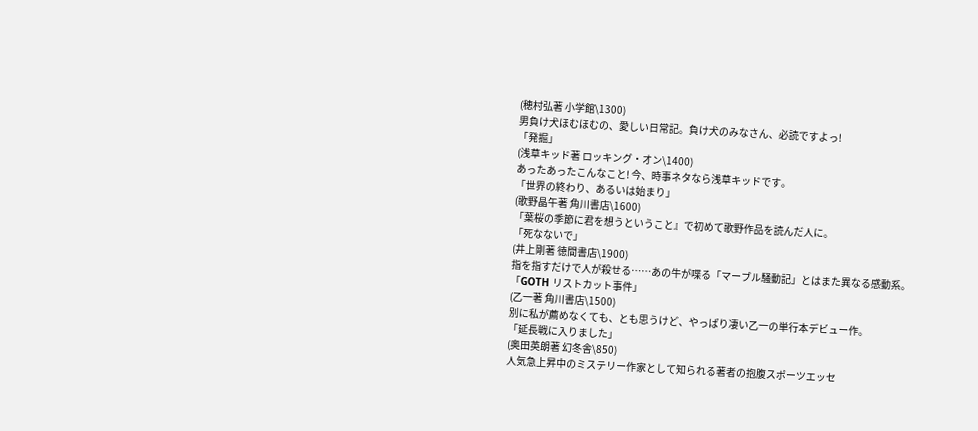(穂村弘著 小学館\1300)
男負け犬ほむほむの、愛しい日常記。負け犬のみなさん、必読ですよっ!
「発掘」
(浅草キッド著 ロッキング・オン\1400)
あったあったこんなこと! 今、時事ネタなら浅草キッドです。
「世界の終わり、あるいは始まり」
(歌野晶午著 角川書店\1600)
「葉桜の季節に君を想うということ』で初めて歌野作品を読んだ人に。
「死なないで」
(井上剛著 徳間書店\1900)
指を指すだけで人が殺せる……あの牛が喋る「マーブル騒動記」とはまた異なる感動系。
「GOTH リストカット事件」
(乙一著 角川書店\1500)
別に私が薦めなくても、とも思うけど、やっぱり凄い乙一の単行本デビュー作。
「延長戦に入りました」
(奥田英朗著 幻冬舎\850)
人気急上昇中のミステリー作家として知られる著者の抱腹スポーツエッセ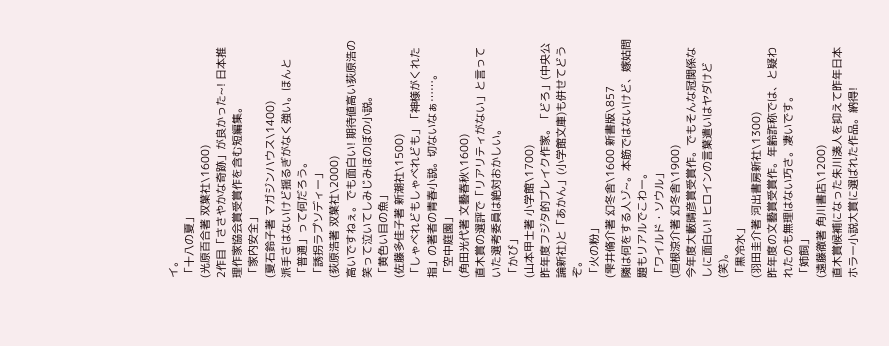イ。
「十八の夏」
(光原百合著 双葉社\1600)
2作目「ささやかな奇跡」が良かった~! 日本推理作家協会賞受賞作を含む短編集。
「家内安全」
(夏石鈴子著 マガジンハウス\1400)
派手さはないけど揺るぎがなく強い。ほんと「普通」って何だろう。
「誘拐ラプソディー」
(荻原浩著 双葉社\2000)
高いですねぇ。でも面白い! 期待値高い荻原浩の笑って泣いてしみじみほのぼの小説。
「黄色い目の魚」
(佐藤多佳子著 新潮社\1500)
「しゃべれどもしゃべれども」「神様がくれた指」の著者の青春小説。切ないなぁ……。
「空中庭園」
(角田光代著 文藝春秋\1600)
直木賞の選評で「リアリティがない」と言っていた選考委員は絶対おかしい。
「かび」
(山本甲士著 小学館\1700)
昨年度フジタ的ブレイク作家。「どろ」(中央公論新社)と「あかん」(小学館文庫)も併せてどうぞ。
「火の粉」
(雫井脩介著 幻冬舎\1600 新書版\857
隣は何をする人ゾ~。本筋ではないけど、嫁姑問題もリアルでこわー。
「ワイルド・ソウル」
(垣根涼介著 幻冬舎\1900)
今年度大藪晴彦賞受賞作。でもそんな冠関係なしに面白い! ヒロインの言葉遣いはヤダけど(笑)。
「黒冷水」
(羽田圭介著 河出書房新社\1300)
昨年度の文藝賞受賞作。年齢詐称では、と疑われたのも無理はない巧さ。凄いです。
「姉飼」
(遠藤徹著 角川書店\1200)
直木賞候補になった朱川湊人を抑えて昨年日本ホラー小説大賞に選ばれた作品。納得!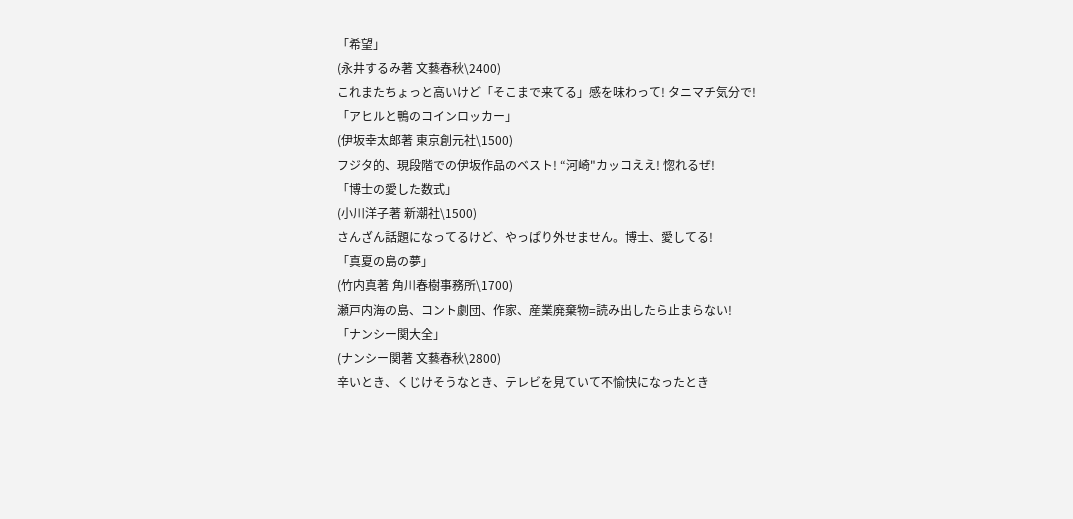「希望」
(永井するみ著 文藝春秋\2400)
これまたちょっと高いけど「そこまで来てる」感を味わって! タニマチ気分で!
「アヒルと鴨のコインロッカー」
(伊坂幸太郎著 東京創元社\1500)
フジタ的、現段階での伊坂作品のベスト! “河崎"カッコええ! 惚れるぜ!
「博士の愛した数式」
(小川洋子著 新潮社\1500)
さんざん話題になってるけど、やっぱり外せません。博士、愛してる!
「真夏の島の夢」
(竹内真著 角川春樹事務所\1700)
瀬戸内海の島、コント劇団、作家、産業廃棄物=読み出したら止まらない!
「ナンシー関大全」
(ナンシー関著 文藝春秋\2800)
辛いとき、くじけそうなとき、テレビを見ていて不愉快になったとき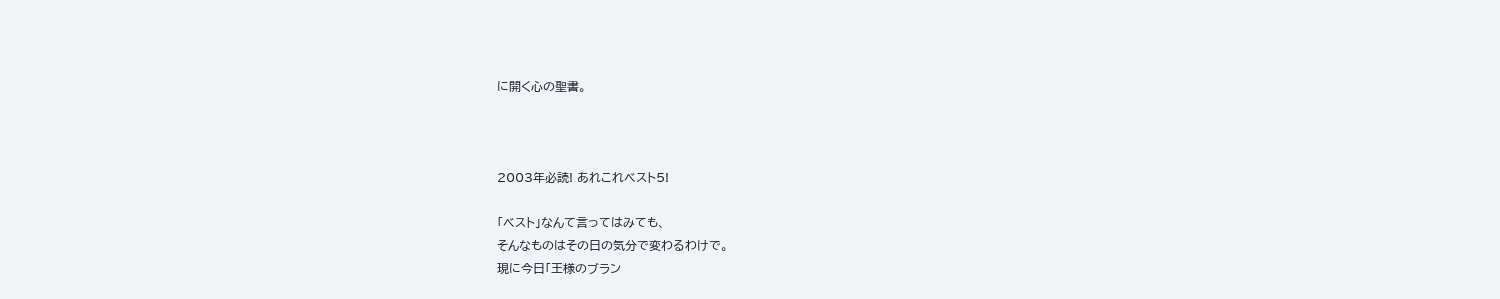に開く心の聖書。



2003年必読! あれこれベスト5!

「ベスト」なんて言ってはみても、
そんなものはその日の気分で変わるわけで。
現に今日「王様のブラン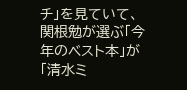チ」を見ていて、
関根勉が選ぶ「今年のベスト本」が
「清水ミ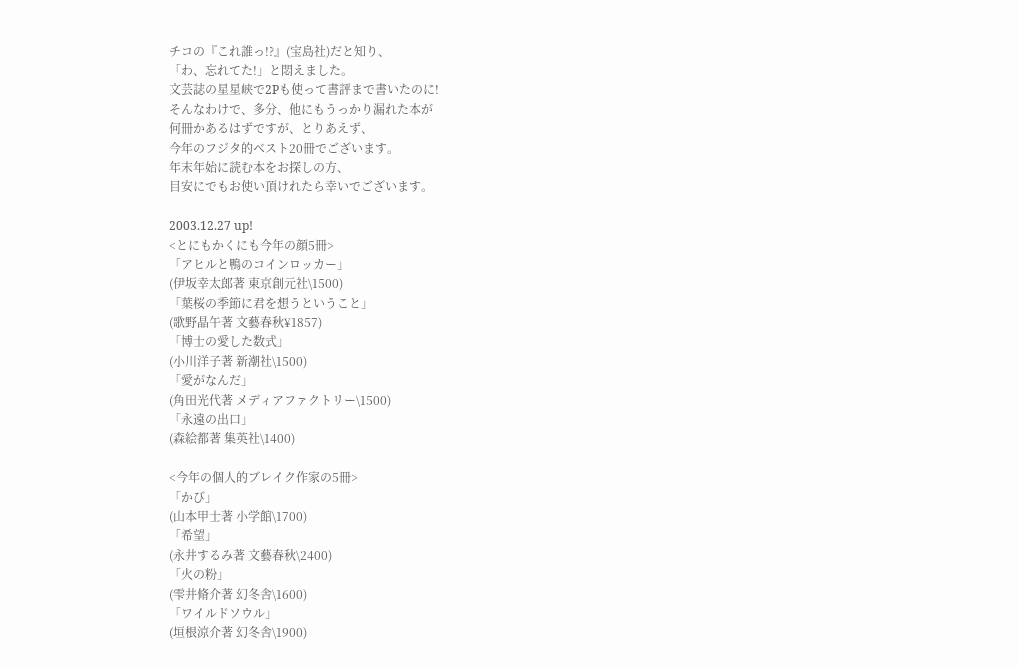チコの『これ誰っ!?』(宝島社)だと知り、
「わ、忘れてた!」と悶えました。
文芸誌の星星峡で2Pも使って書評まで書いたのに!
そんなわけで、多分、他にもうっかり漏れた本が
何冊かあるはずですが、とりあえず、
今年のフジタ的ベスト20冊でございます。
年末年始に読む本をお探しの方、
目安にでもお使い頂けれたら幸いでございます。

2003.12.27 up!
<とにもかくにも今年の顔5冊>
「アヒルと鴨のコインロッカー」
(伊坂幸太郎著 東京創元社\1500)
「葉桜の季節に君を想うということ」
(歌野晶午著 文藝春秋¥1857)
「博士の愛した数式」
(小川洋子著 新潮社\1500)
「愛がなんだ」
(角田光代著 メディアファクトリー\1500)
「永遠の出口」
(森絵都著 集英社\1400)

<今年の個人的ブレイク作家の5冊>
「かび」
(山本甲士著 小学館\1700)
「希望」
(永井するみ著 文藝春秋\2400)
「火の粉」
(雫井脩介著 幻冬舎\1600)
「ワイルドソウル」
(垣根涼介著 幻冬舎\1900)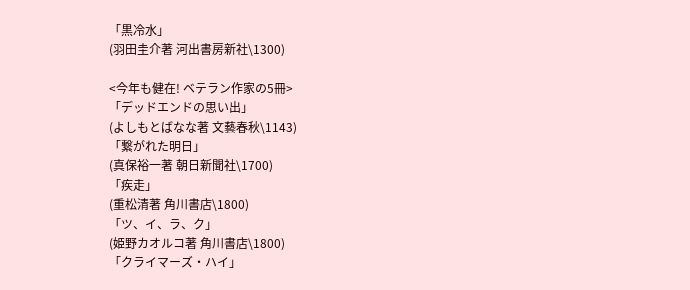「黒冷水」
(羽田圭介著 河出書房新社\1300)

<今年も健在! ベテラン作家の5冊>
「デッドエンドの思い出」
(よしもとばなな著 文藝春秋\1143)
「繋がれた明日」
(真保裕一著 朝日新聞社\1700)
「疾走」
(重松清著 角川書店\1800)
「ツ、イ、ラ、ク」
(姫野カオルコ著 角川書店\1800)
「クライマーズ・ハイ」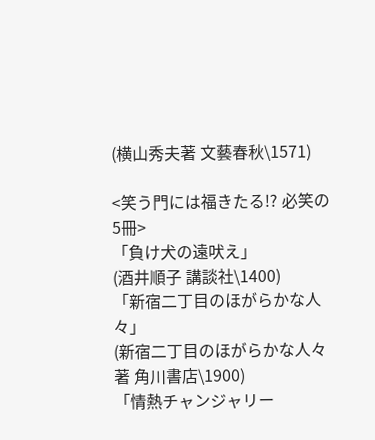(横山秀夫著 文藝春秋\1571)

<笑う門には福きたる!? 必笑の5冊>
「負け犬の遠吠え」
(酒井順子 講談社\1400)
「新宿二丁目のほがらかな人々」
(新宿二丁目のほがらかな人々著 角川書店\1900)
「情熱チャンジャリー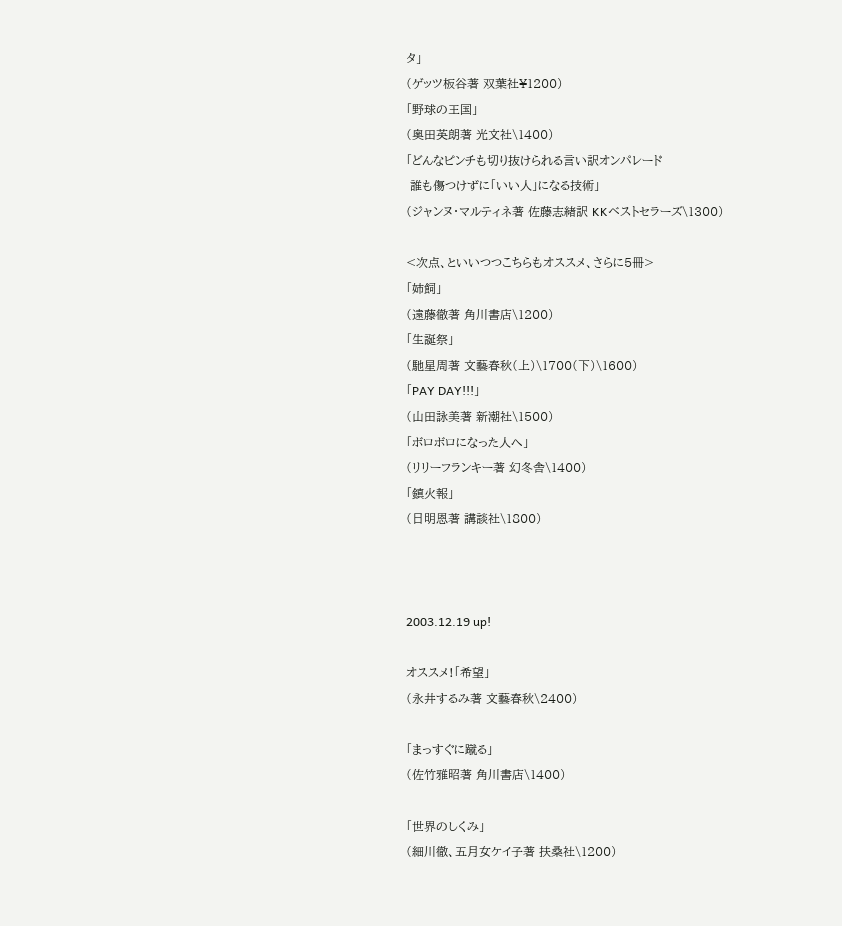タ」
(ゲッツ板谷著 双葉社¥1200)
「野球の王国」
(奥田英朗著 光文社\1400)
「どんなピンチも切り抜けられる言い訳オンパレード
 誰も傷つけずに「いい人」になる技術」
(ジャンヌ・マルティネ著 佐藤志緒訳 KKベストセラーズ\1300)

<次点、といいつつこちらもオススメ、さらに5冊>
「姉飼」
(遠藤徹著 角川書店\1200)
「生誕祭」
(馳星周著 文藝春秋(上)\1700(下)\1600)
「PAY DAY!!!」
(山田詠美著 新潮社\1500)
「ボロボロになった人へ」
(リリーフランキー著 幻冬舎\1400)
「鎮火報」
(日明恩著 講談社\1800)



2003.12.19 up!

オススメ!「希望」
(永井するみ著 文藝春秋\2400)

「まっすぐに蹴る」
(佐竹雅昭著 角川書店\1400)

「世界のしくみ」
(細川徹、五月女ケイ子著 扶桑社\1200)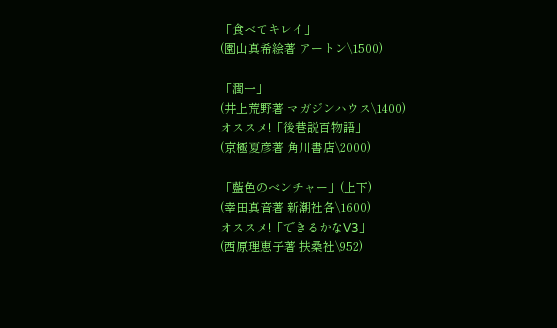「食べてキレイ」
(園山真希絵著 アートン\1500)

「潤一」
(井上荒野著 マガジンハウス\1400)
オススメ!「後巷説百物語」
(京極夏彦著 角川書店\2000)

「藍色のベンチャー」(上下)
(幸田真音著 新潮社各\1600)
オススメ!「できるかなV3」
(西原理恵子著 扶桑社\952)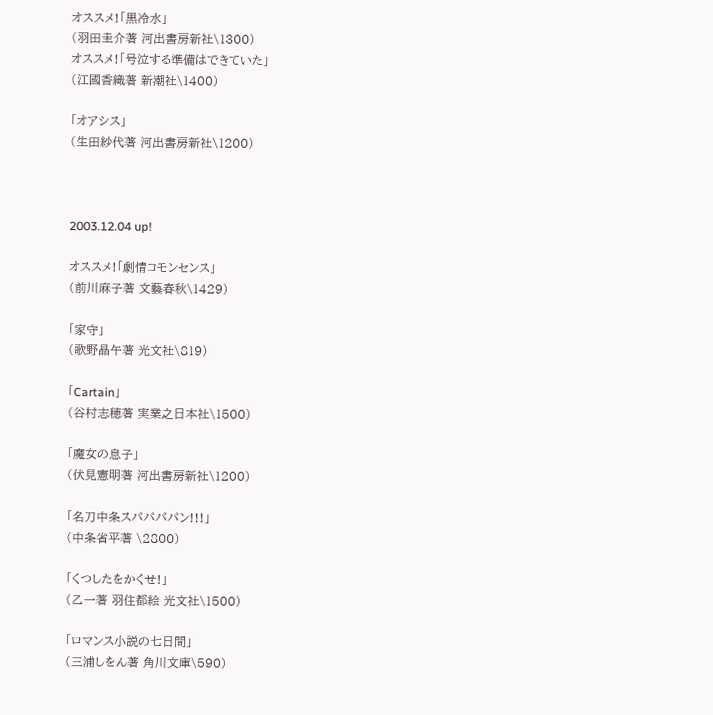オススメ!「黒冷水」
(羽田圭介著 河出書房新社\1300)
オススメ!「号泣する準備はできていた」
(江國香織著 新潮社\1400)

「オアシス」
(生田紗代著 河出書房新社\1200)



2003.12.04 up!

オススメ!「劇情コモンセンス」
(前川麻子著 文藝春秋\1429)

「家守」
(歌野晶午著 光文社\819)

「Cartain」
(谷村志穂著 実業之日本社\1500)

「魔女の息子」
(伏見憲明著 河出書房新社\1200)

「名刀中条スパパパパン!!!」
(中条省平著 \2800)

「くつしたをかくせ!」
(乙一著 羽住都絵 光文社\1500)

「ロマンス小説の七日間」
(三浦しをん著 角川文庫\590)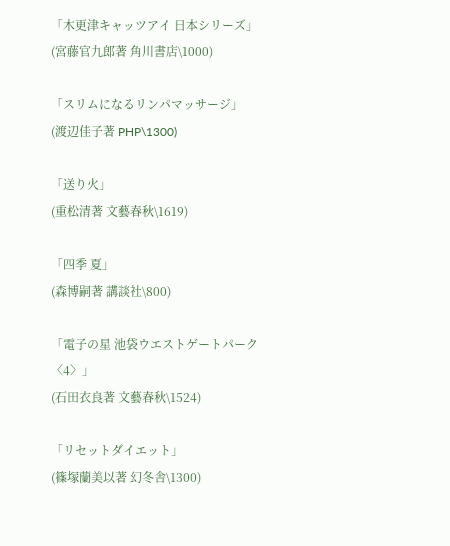「木更津キャッツアイ 日本シリーズ」
(宮藤官九郎著 角川書店\1000)

「スリムになるリンパマッサージ」
(渡辺佳子著 PHP\1300)

「送り火」
(重松清著 文藝春秋\1619)

「四季 夏」
(森博嗣著 講談社\800)

「電子の星 池袋ウエストゲートパーク〈4〉」
(石田衣良著 文藝春秋\1524)

「リセットダイエット」
(篠塚蘭美以著 幻冬舎\1300)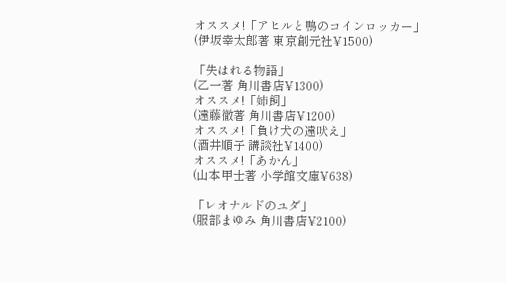オススメ!「アヒルと鴨のコインロッカー」
(伊坂幸太郎著 東京創元社¥1500)

「失はれる物語」
(乙一著 角川書店¥1300)
オススメ!「姉飼」
(遠藤徹著 角川書店¥1200)
オススメ!「負け犬の遠吠え」
(酒井順子 講談社¥1400)
オススメ!「あかん」
(山本甲士著 小学館文庫¥638)

「レオナルドのユダ」
(服部まゆみ 角川書店¥2100)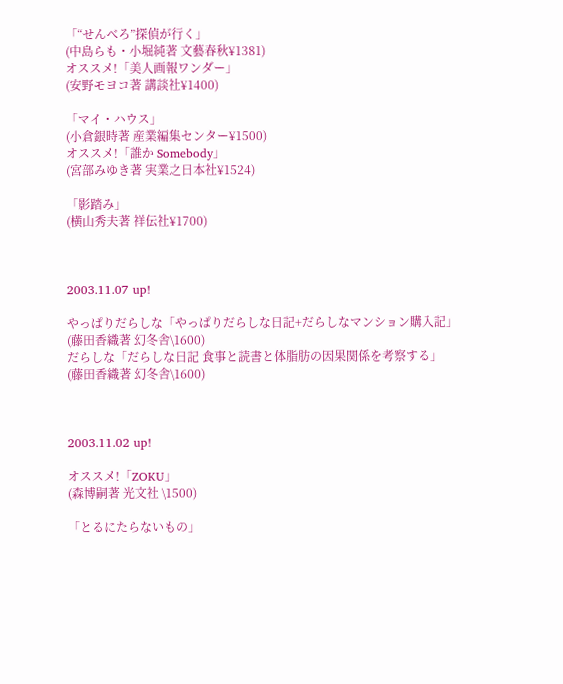「“せんべろ”探偵が行く」
(中島らも・小堀純著 文藝春秋¥1381)
オススメ!「美人画報ワンダー」
(安野モヨコ著 講談社¥1400)

「マイ・ハウス」
(小倉銀時著 産業編集センター¥1500)
オススメ!「誰か Somebody」
(宮部みゆき著 実業之日本社¥1524)

「影踏み」
(横山秀夫著 祥伝社¥1700)



2003.11.07 up!

やっぱりだらしな「やっぱりだらしな日記+だらしなマンション購入記」
(藤田香織著 幻冬舎\1600)
だらしな「だらしな日記 食事と読書と体脂肪の因果関係を考察する」
(藤田香織著 幻冬舎\1600)



2003.11.02 up!

オススメ!「ZOKU」
(森博嗣著 光文社 \1500)

「とるにたらないもの」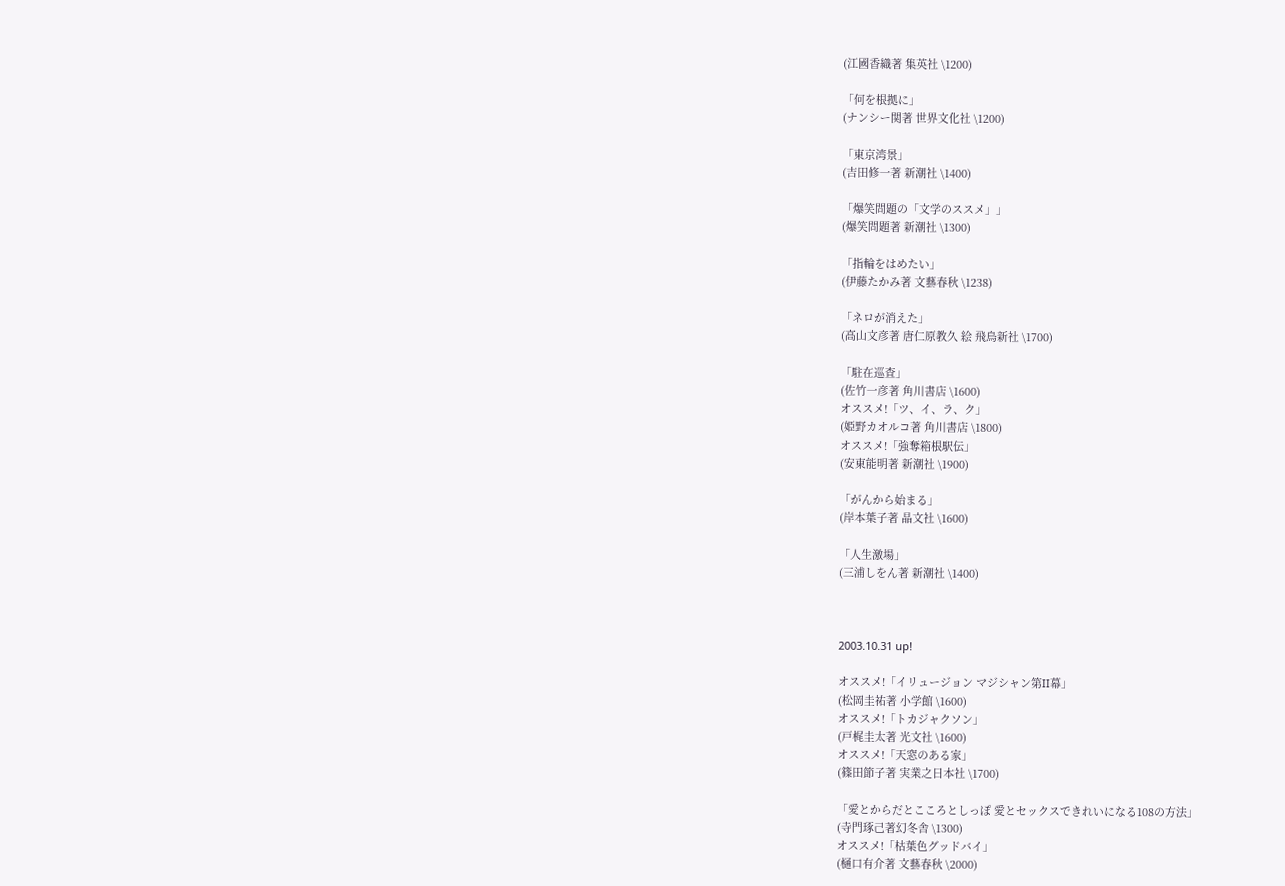(江國香織著 集英社 \1200)

「何を根拠に」
(ナンシー関著 世界文化社 \1200)

「東京湾景」
(吉田修一著 新潮社 \1400)

「爆笑問題の「文学のススメ」」
(爆笑問題著 新潮社 \1300)

「指輪をはめたい」
(伊藤たかみ著 文藝春秋 \1238)

「ネロが消えた」
(高山文彦著 唐仁原教久 絵 飛鳥新社 \1700)

「駐在巡査」
(佐竹一彦著 角川書店 \1600)
オススメ!「ツ、イ、ラ、ク」
(姫野カオルコ著 角川書店 \1800)
オススメ!「強奪箱根駅伝」
(安東能明著 新潮社 \1900)

「がんから始まる」
(岸本葉子著 晶文社 \1600)

「人生激場」
(三浦しをん著 新潮社 \1400)



2003.10.31 up!

オススメ!「イリュージョン マジシャン第II幕」
(松岡圭祐著 小学館 \1600)
オススメ!「トカジャクソン」
(戸梶圭太著 光文社 \1600)
オススメ!「天窓のある家」
(篠田節子著 実業之日本社 \1700)

「愛とからだとこころとしっぽ 愛とセックスできれいになる108の方法」
(寺門琢己著幻冬舎 \1300)
オススメ!「枯葉色グッドバイ」
(樋口有介著 文藝春秋 \2000)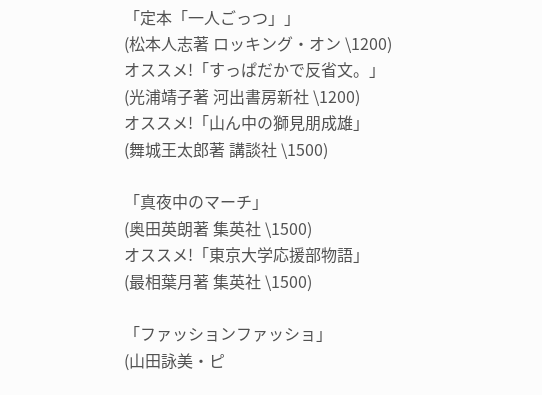「定本「一人ごっつ」」
(松本人志著 ロッキング・オン \1200)
オススメ!「すっぱだかで反省文。」
(光浦靖子著 河出書房新社 \1200)
オススメ!「山ん中の獅見朋成雄」
(舞城王太郎著 講談社 \1500)

「真夜中のマーチ」
(奥田英朗著 集英社 \1500)
オススメ!「東京大学応援部物語」
(最相葉月著 集英社 \1500)

「ファッションファッショ」
(山田詠美・ピ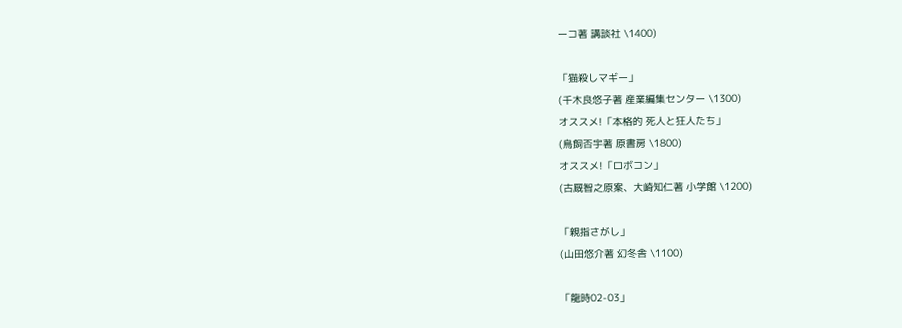ーコ著 講談社 \1400)

「猫殺しマギー」
(千木良悠子著 産業編集センター \1300)
オススメ!「本格的 死人と狂人たち」
(鳥飼否宇著 原書房 \1800)
オススメ!「ロボコン」
(古厩智之原案、大崎知仁著 小学館 \1200)

「親指さがし」
(山田悠介著 幻冬舎 \1100)

「龍時02-03」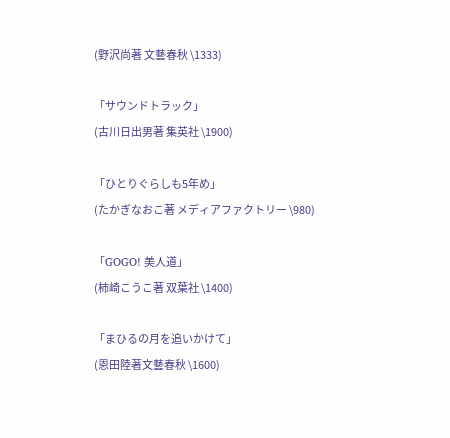(野沢尚著 文藝春秋 \1333)

「サウンドトラック」
(古川日出男著 集英社 \1900)

「ひとりぐらしも5年め」
(たかぎなおこ著 メディアファクトリー \980)

「GOGO! 美人道」
(柿崎こうこ著 双葉社 \1400)

「まひるの月を追いかけて」
(恩田陸著文藝春秋 \1600)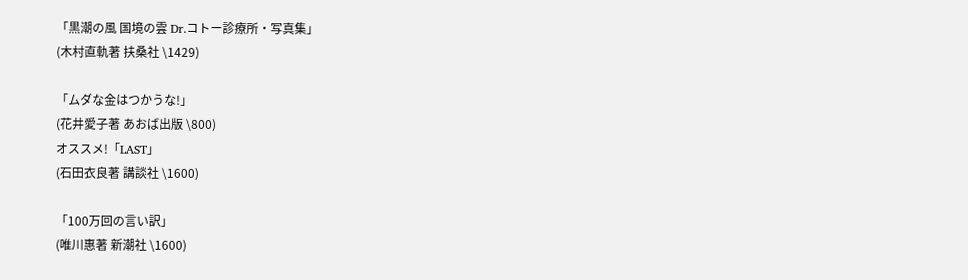「黒潮の風 国境の雲 Dr.コトー診療所・写真集」
(木村直軌著 扶桑社 \1429)

「ムダな金はつかうな!」
(花井愛子著 あおば出版 \800)
オススメ!「LAST」
(石田衣良著 講談社 \1600)

「100万回の言い訳」
(唯川惠著 新潮社 \1600)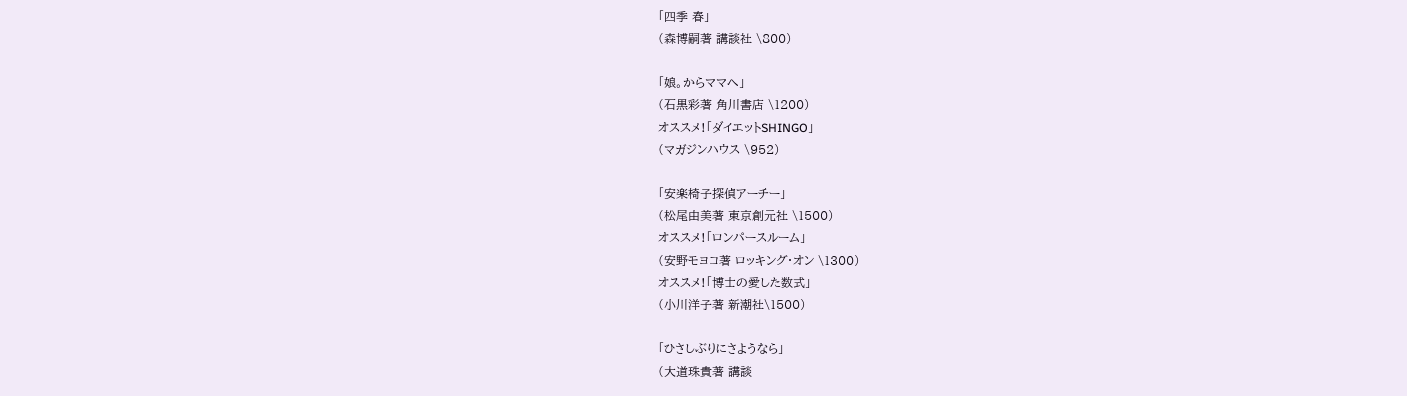「四季 春」
(森博嗣著 講談社 \800)

「娘。からママへ」
(石黒彩著 角川書店 \1200)
オススメ!「ダイエットSHINGO」
(マガジンハウス \952)

「安楽椅子探偵アーチー」
(松尾由美著 東京創元社 \1500)
オススメ!「ロンパースルーム」
(安野モヨコ著 ロッキング・オン \1300)
オススメ!「博士の愛した数式」
(小川洋子著 新潮社\1500)

「ひさしぶりにさようなら」
(大道珠貴著 講談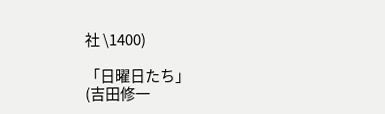社 \1400)

「日曜日たち」
(吉田修一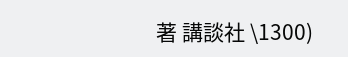著 講談社 \1300)